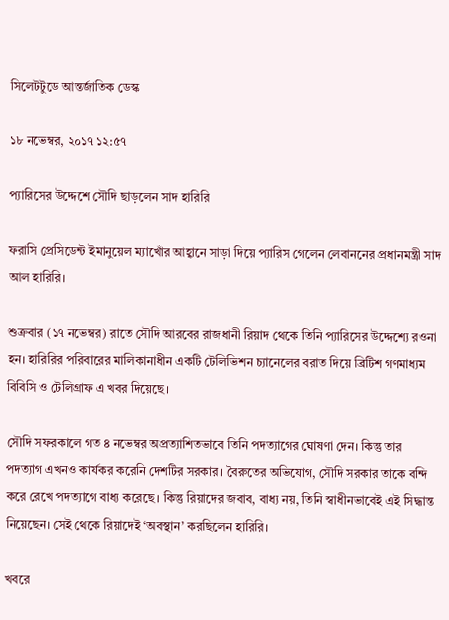সিলেটটুডে আন্তর্জাতিক ডেস্ক

১৮ নভেম্বর, ২০১৭ ১২:৫৭

প্যারিসের উদ্দেশে সৌদি ছাড়লেন সাদ হারিরি

ফরাসি প্রেসিডেন্ট ইমানুয়েল ম্যাখোঁর আহ্বানে সাড়া দিয়ে প্যারিস গেলেন লেবাননের প্রধানমন্ত্রী সাদ আল হারিরি।

শুক্রবার (১৭ নভেম্বর) রাতে সৌদি আরবের রাজধানী রিয়াদ থেকে তিনি প্যারিসের উদ্দেশ্যে রওনা হন। হারিরির পরিবারের মালিকানাধীন একটি টেলিভিশন চ্যানেলের বরাত দিয়ে ব্রিটিশ গণমাধ্যম বিবিসি ও টেলিগ্রাফ এ খবর দিয়েছে।

সৌদি সফরকালে গত ৪ নভেম্বর অপ্রত্যাশিতভাবে তিনি পদত্যাগের ঘোষণা দেন। কিন্তু তার পদত্যাগ এখনও কার্যকর করেনি দেশটির সরকার। বৈরুতের অভিযোগ, সৌদি সরকার তাকে বন্দি করে রেখে পদত্যাগে বাধ্য করেছে। কিন্তু রিয়াদের জবাব, বাধ্য নয়, তিনি স্বাধীনভাবেই এই সিদ্ধান্ত নিয়েছেন। সেই থেকে রিয়াদেই ‘অবস্থান’ করছিলেন হারিরি।

খবরে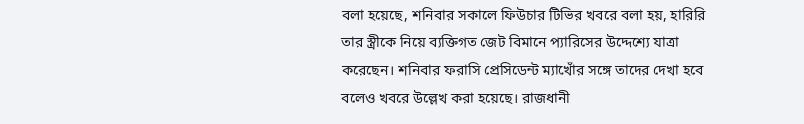বলা হয়েছে, শনিবার সকালে ফিউচার টিভির খবরে বলা হয়, হারিরি তার স্ত্রীকে নিয়ে ব্যক্তিগত জেট বিমানে প্যারিসের উদ্দেশ্যে যাত্রা করেছেন। শনিবার ফরাসি প্রেসিডেন্ট ম্যাখোঁর সঙ্গে তাদের দেখা হবে বলেও খবরে উল্লেখ করা হয়েছে। রাজধানী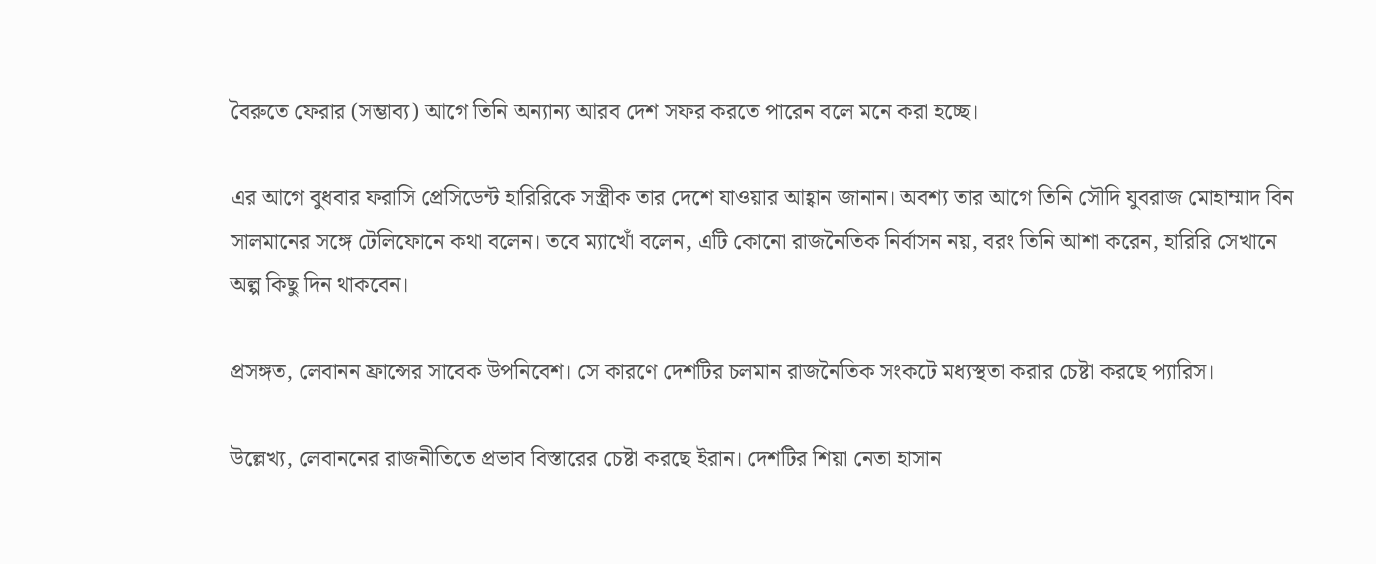বৈরুতে ফেরার (সম্ভাব্য) আগে তিনি অন্যান্য আরব দেশ সফর করতে পারেন বলে মনে করা হচ্ছে।

এর আগে বুধবার ফরাসি প্রেসিডেন্ট হারিরিকে সস্ত্রীক তার দেশে যাওয়ার আহ্বান জানান। অবশ্য তার আগে তিনি সৌদি যুবরাজ মোহাম্মাদ বিন সালমানের সঙ্গে টেলিফোনে কথা বলেন। তবে ম্যাখোঁ বলেন, এটি কোনো রাজনৈতিক নির্বাসন নয়, বরং তিনি আশা করেন, হারিরি সেখানে অল্প কিছু দিন থাকবেন।

প্রসঙ্গত, লেবানন ফ্রান্সের সাবেক উপনিবেশ। সে কারণে দেশটির চলমান রাজনৈতিক সংকটে মধ্যস্থতা করার চেষ্টা করছে প্যারিস।

উল্লেখ্য, লেবাননের রাজনীতিতে প্রভাব বিস্তারের চেষ্টা করছে ইরান। দেশটির শিয়া নেতা হাসান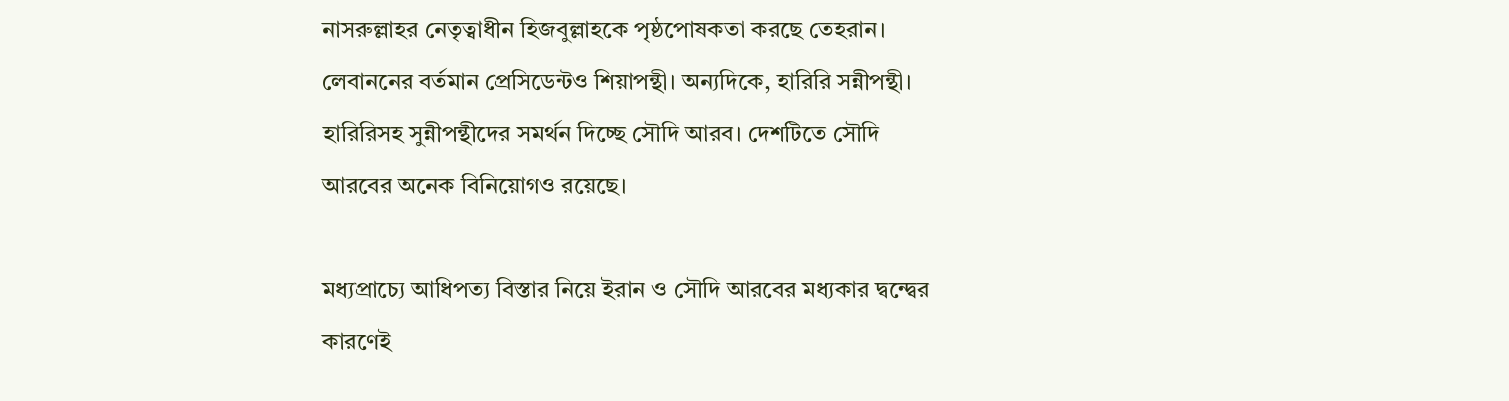নাসরুল্লাহর নেতৃত্বাধীন হিজবুল্লাহকে পৃষ্ঠপোষকতা করছে তেহরান। লেবাননের বর্তমান প্রেসিডেন্টও শিয়াপন্থী। অন্যদিকে, হারিরি সন্নীপন্থী। হারিরিসহ সুন্নীপন্থীদের সমর্থন দিচ্ছে সৌদি আরব। দেশটিতে সৌদি আরবের অনেক বিনিয়োগও রয়েছে।

মধ্যপ্রাচ্যে আধিপত্য বিস্তার নিয়ে ইরান ও সৌদি আরবের মধ্যকার দ্বন্দ্বের কারণেই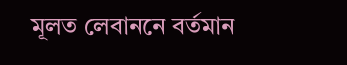মূলত লেবাননে বর্তমান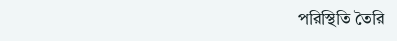পরিস্থিতি তৈরি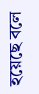হয়েছে বলে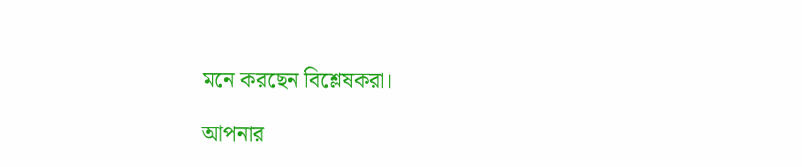মনে করছেন বিশ্লেষকরা।

আপনার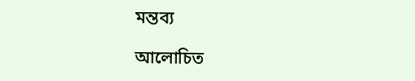মন্তব্য

আলোচিত